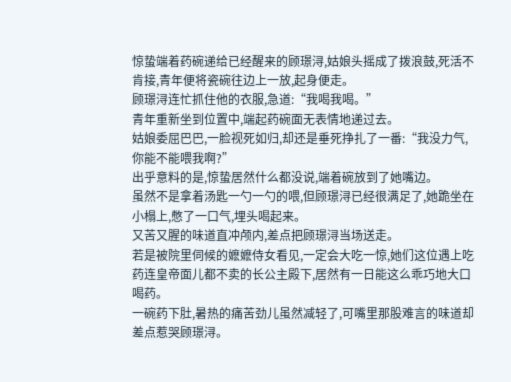惊蛰端着药碗递给已经醒来的顾璟浔,姑娘头摇成了拨浪鼓,死活不肯接,青年便将瓷碗往边上一放,起身便走。
顾璟浔连忙抓住他的衣服,急道:“我喝我喝。”
青年重新坐到位置中,端起药碗面无表情地递过去。
姑娘委屈巴巴,一脸视死如归,却还是垂死挣扎了一番:“我没力气,你能不能喂我啊?”
出乎意料的是,惊蛰居然什么都没说,端着碗放到了她嘴边。
虽然不是拿着汤匙一勺一勺的喂,但顾璟浔已经很满足了,她跪坐在小榻上,憋了一口气,埋头喝起来。
又苦又腥的味道直冲颅内,差点把顾璟浔当场送走。
若是被院里伺候的嬷嬷侍女看见,一定会大吃一惊,她们这位遇上吃药连皇帝面儿都不卖的长公主殿下,居然有一日能这么乖巧地大口喝药。
一碗药下肚,暑热的痛苦劲儿虽然减轻了,可嘴里那股难言的味道却差点惹哭顾璟浔。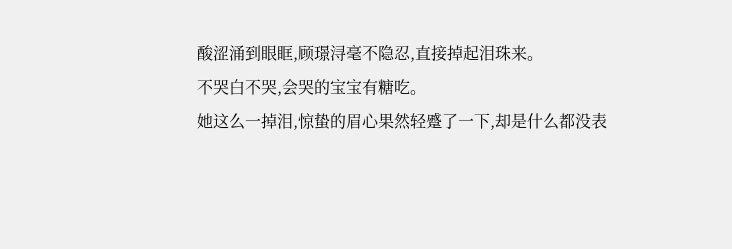酸涩涌到眼眶,顾璟浔毫不隐忍,直接掉起泪珠来。
不哭白不哭,会哭的宝宝有糖吃。
她这么一掉泪,惊蛰的眉心果然轻蹙了一下,却是什么都没表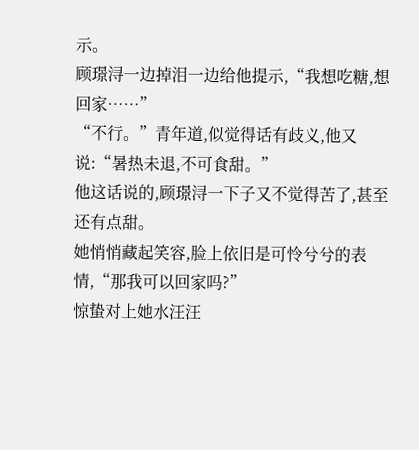示。
顾璟浔一边掉泪一边给他提示,“我想吃糖,想回家……”
“不行。”青年道,似觉得话有歧义,他又说:“暑热未退,不可食甜。”
他这话说的,顾璟浔一下子又不觉得苦了,甚至还有点甜。
她悄悄藏起笑容,脸上依旧是可怜兮兮的表情,“那我可以回家吗?”
惊蛰对上她水汪汪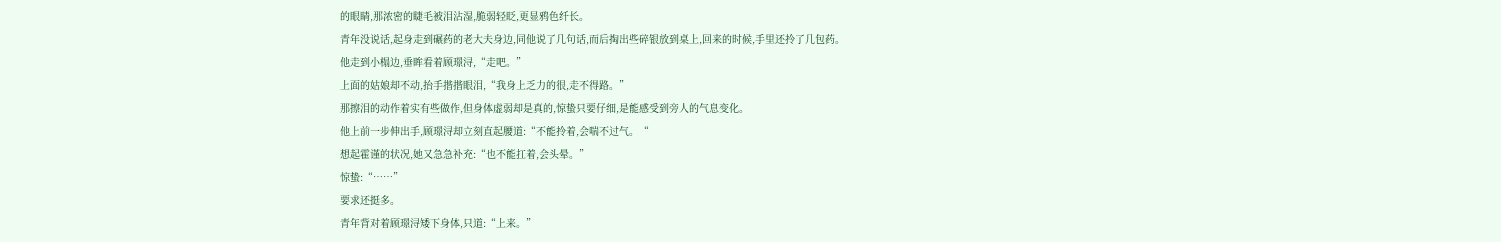的眼睛,那浓密的睫毛被泪沾湿,脆弱轻眨,更显鸦色纤长。
青年没说话,起身走到碾药的老大夫身边,同他说了几句话,而后掏出些碎银放到桌上,回来的时候,手里还拎了几包药。
他走到小榻边,垂眸看着顾璟浔,“走吧。”
上面的姑娘却不动,抬手揩揩眼泪,“我身上乏力的很,走不得路。”
那擦泪的动作着实有些做作,但身体虚弱却是真的,惊蛰只要仔细,是能感受到旁人的气息变化。
他上前一步伸出手,顾璟浔却立刻直起腰道:“不能拎着,会喘不过气。“
想起霍谨的状况,她又急急补充:“也不能扛着,会头晕。”
惊蛰:“……”
要求还挺多。
青年背对着顾璟浔矮下身体,只道:“上来。”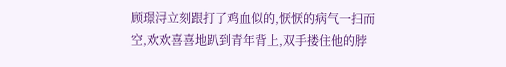顾璟浔立刻跟打了鸡血似的,恹恹的病气一扫而空,欢欢喜喜地趴到青年背上,双手搂住他的脖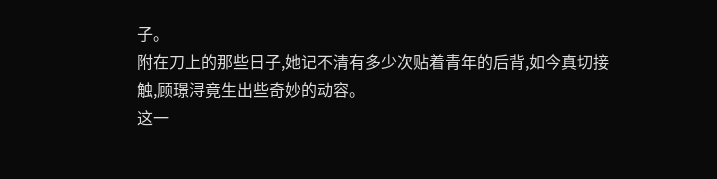子。
附在刀上的那些日子,她记不清有多少次贴着青年的后背,如今真切接触,顾璟浔竟生出些奇妙的动容。
这一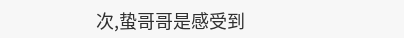次,蛰哥哥是感受到